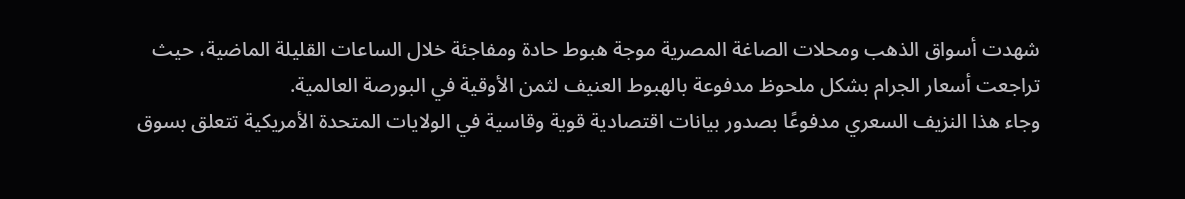شهدت أسواق الذهب ومحلات الصاغة المصرية موجة هبوط حادة ومفاجئة خلال الساعات القليلة الماضية، حيث تراجعت أسعار الجرام بشكل ملحوظ مدفوعة بالهبوط العنيف لثمن الأوقية في البورصة العالمية.
وجاء هذا النزيف السعري مدفوعًا بصدور بيانات اقتصادية قوية وقاسية في الولايات المتحدة الأمريكية تتعلق بسوق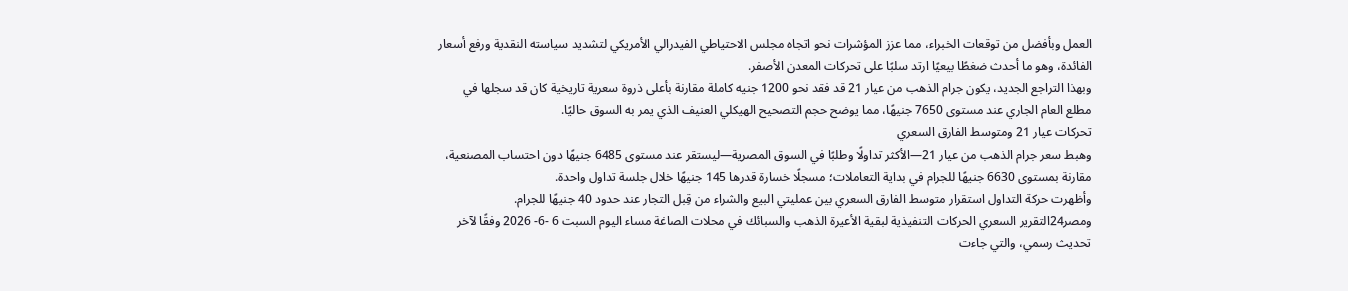العمل وبأفضل من توقعات الخبراء، مما عزز المؤشرات نحو اتجاه مجلس الاحتياطي الفيدرالي الأمريكي لتشديد سياسته النقدية ورفع أسعار الفائدة، وهو ما أحدث ضغطًا بيعيًا ارتد سلبًا على تحركات المعدن الأصفر.
وبهذا التراجع الجديد، يكون جرام الذهب من عيار 21 قد فقد نحو 1200 جنيه كاملة مقارنة بأعلى ذروة سعرية تاريخية كان قد سجلها في مطلع العام الجاري عند مستوى 7650 جنيهًا، مما يوضح حجم التصحيح الهيكلي العنيف الذي يمر به السوق حاليًا.
تحركات عيار 21 ومتوسط الفارق السعري
وهبط سعر جرام الذهب من عيار 21—الأكثر تداولًا وطلبًا في السوق المصرية—ليستقر عند مستوى 6485 جنيهًا دون احتساب المصنعية، مقارنة بمستوى 6630 جنيهًا للجرام في بداية التعاملات؛ مسجلًا خسارة قدرها 145 جنيهًا خلال جلسة تداول واحدة.
وأظهرت حركة التداول استقرار متوسط الفارق السعري بين عمليتي البيع والشراء من قِبل التجار عند حدود 40 جنيهًا للجرام.
ومصر24التقرير السعري الحركات التنفيذية لبقية الأعيرة الذهب والسبائك في محلات الصاغة مساء اليوم السبت 6 -6- 2026 وفقًا لآخر تحديث رسمي، والتي جاءت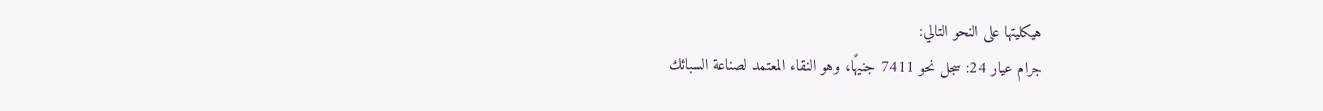هيكليتها على النحو التالي:
جرام عيار 24: سجل نحو 7411 جنيهًا، وهو النقاء المعتمد لصناعة السبائك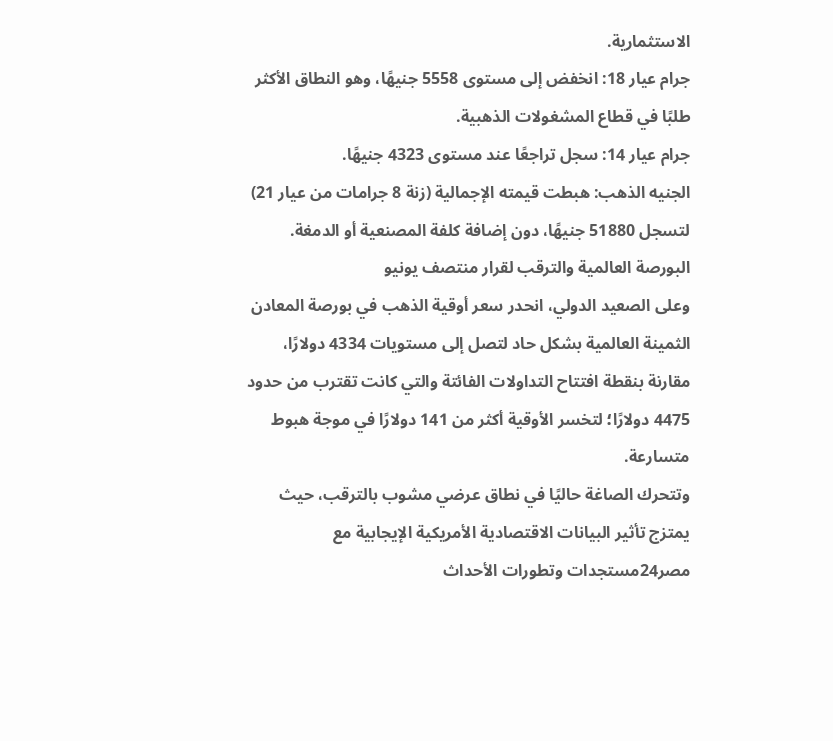الاستثمارية.
جرام عيار 18: انخفض إلى مستوى 5558 جنيهًا، وهو النطاق الأكثر طلبًا في قطاع المشغولات الذهبية.
جرام عيار 14: سجل تراجعًا عند مستوى 4323 جنيهًا.
الجنيه الذهب: هبطت قيمته الإجمالية (زنة 8 جرامات من عيار 21) لتسجل 51880 جنيهًا، دون إضافة كلفة المصنعية أو الدمغة.
البورصة العالمية والترقب لقرار منتصف يونيو
وعلى الصعيد الدولي، انحدر سعر أوقية الذهب في بورصة المعادن الثمينة العالمية بشكل حاد لتصل إلى مستويات 4334 دولارًا، مقارنة بنقطة افتتاح التداولات الفائتة والتي كانت تقترب من حدود 4475 دولارًا؛ لتخسر الأوقية أكثر من 141 دولارًا في موجة هبوط متسارعة.
وتتحرك الصاغة حاليًا في نطاق عرضي مشوب بالترقب، حيث يمتزج تأثير البيانات الاقتصادية الأمريكية الإيجابية مع مصر24مستجدات وتطورات الأحداث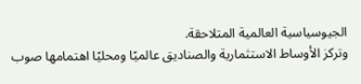الجيوسياسية العالمية المتلاحقة.
وتركز الأوساط الاستثمارية والصناديق عالميًا ومحليًا اهتمامها صوب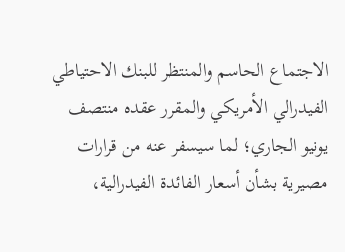الاجتماع الحاسم والمنتظر للبنك الاحتياطي الفيدرالي الأمريكي والمقرر عقده منتصف يونيو الجاري؛ لما سيسفر عنه من قرارات مصيرية بشأن أسعار الفائدة الفيدرالية،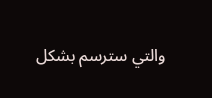والتي سترسم بشكل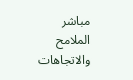مباشر الملامح والاتجاهات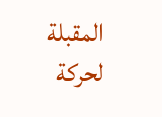المقبلة لحركة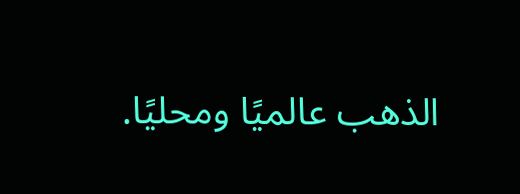الذهب عالميًا ومحليًا.